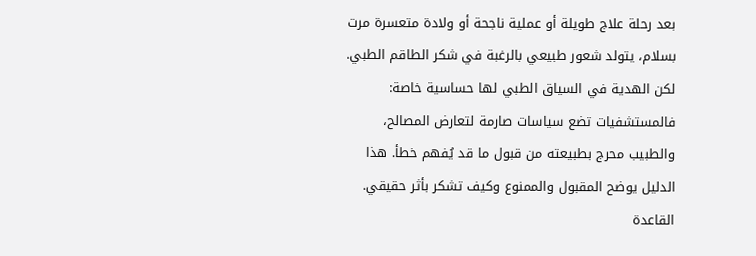بعد رحلة علاج طويلة أو عملية ناجحة أو ولادة متعسرة مرت بسلام، يتولد شعور طبيعي بالرغبة في شكر الطاقم الطبي. لكن الهدية في السياق الطبي لها حساسية خاصة: فالمستشفيات تضع سياسات صارمة لتعارض المصالح، والطبيب محرج بطبيعته من قبول ما قد يُفهم خطأ. هذا الدليل يوضح المقبول والممنوع وكيف تشكر بأثر حقيقي.
القاعدة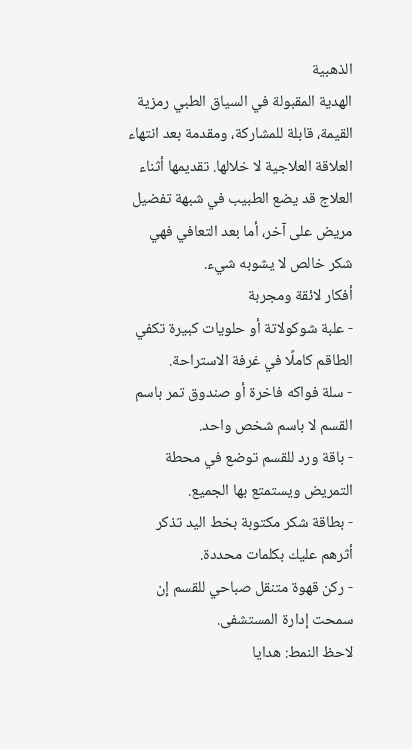الذهبية
الهدية المقبولة في السياق الطبي رمزية القيمة، قابلة للمشاركة، ومقدمة بعد انتهاء العلاقة العلاجية لا خلالها. تقديمها أثناء العلاج قد يضع الطبيب في شبهة تفضيل مريض على آخر، أما بعد التعافي فهي شكر خالص لا يشوبه شيء.
أفكار لائقة ومجربة
- علبة شوكولاتة أو حلويات كبيرة تكفي الطاقم كاملًا في غرفة الاستراحة.
- سلة فواكه فاخرة أو صندوق تمر باسم القسم لا باسم شخص واحد.
- باقة ورد للقسم توضع في محطة التمريض ويستمتع بها الجميع.
- بطاقة شكر مكتوبة بخط اليد تذكر أثرهم عليك بكلمات محددة.
- ركن قهوة متنقل صباحي للقسم إن سمحت إدارة المستشفى.
لاحظ النمط: هدايا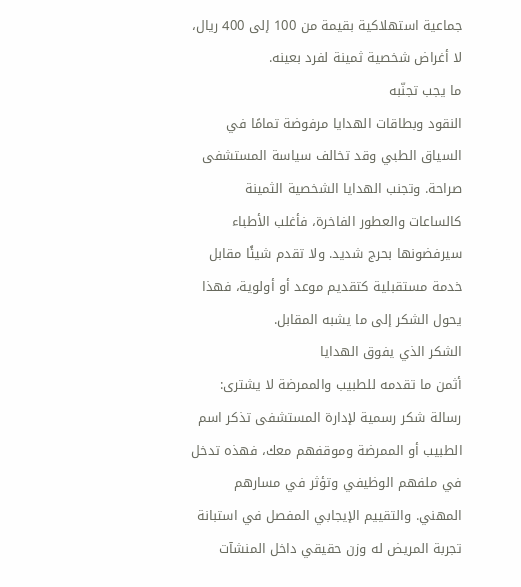جماعية استهلاكية بقيمة من 100 إلى 400 ريال، لا أغراض شخصية ثمينة لفرد بعينه.
ما يجب تجنّبه
النقود وبطاقات الهدايا مرفوضة تمامًا في السياق الطبي وقد تخالف سياسة المستشفى صراحة. وتجنب الهدايا الشخصية الثمينة كالساعات والعطور الفاخرة، فأغلب الأطباء سيرفضونها بحرج شديد. ولا تقدم شيئًا مقابل خدمة مستقبلية كتقديم موعد أو أولوية، فهذا يحول الشكر إلى ما يشبه المقابل.
الشكر الذي يفوق الهدايا
أثمن ما تقدمه للطبيب والممرضة لا يشترى: رسالة شكر رسمية لإدارة المستشفى تذكر اسم الطبيب أو الممرضة وموقفهم معك، فهذه تدخل في ملفهم الوظيفي وتؤثر في مسارهم المهني. والتقييم الإيجابي المفصل في استبانة تجربة المريض له وزن حقيقي داخل المنشآت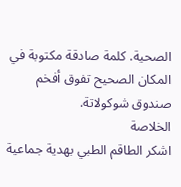الصحية. كلمة صادقة مكتوبة في المكان الصحيح تفوق أفخم صندوق شوكولاتة.
الخلاصة
اشكر الطاقم الطبي بهدية جماعية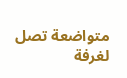متواضعة تصل لغرفة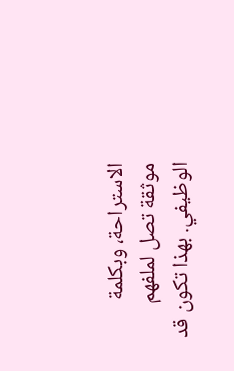الاستراحة، وبكلمة موثقة تصل لملفهم الوظيفي. بهذا تكون قد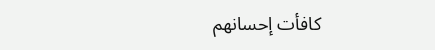كافأت إحسانهم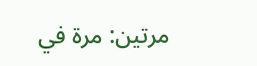مرتين: مرة في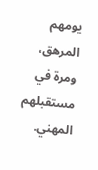يومهم المرهق، ومرة في مستقبلهم المهني.